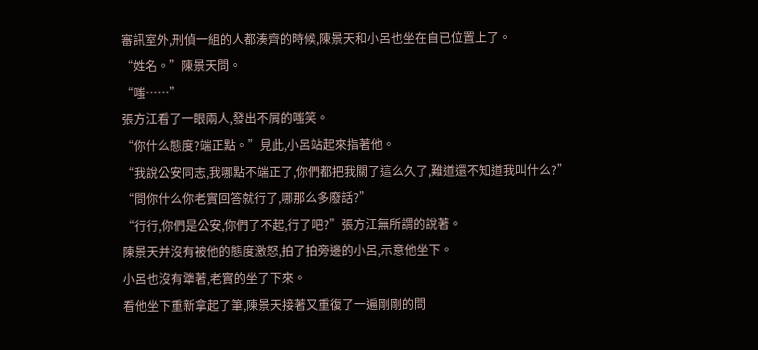審訊室外,刑偵一組的人都湊齊的時候,陳景天和小呂也坐在自已位置上了。
“姓名。”陳景天問。
“嗤……”
張方江看了一眼兩人,發出不屑的嗤笑。
“你什么態度?端正點。”見此,小呂站起來指著他。
“我說公安同志,我哪點不端正了,你們都把我關了這么久了,難道還不知道我叫什么?”
“問你什么你老實回答就行了,哪那么多廢話?”
“行行,你們是公安,你們了不起,行了吧?”張方江無所謂的說著。
陳景天并沒有被他的態度激怒,拍了拍旁邊的小呂,示意他坐下。
小呂也沒有犟著,老實的坐了下來。
看他坐下重新拿起了筆,陳景天接著又重復了一遍剛剛的問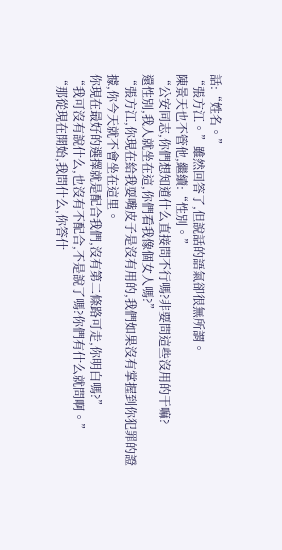話:“姓名。”
“張方江。”雖然回答了,但說話的語氣卻很無所謂。
陳景天也不管他,繼續:“性別。”
“公安同志,你們想知道什么直接問不行嗎?非要問這些沒用的干嘛?
還性別,我人就坐在這,你們看我像個女人嗎?”
“張方江,你現在給我耍嘴皮子是沒有用的,我們如果沒有掌握到你犯罪的證據,你今天就不會坐在這里。
你現在最好的選擇就是配合我們,沒有第二條路可走,你明白嗎?”
“我可沒有說什么,也沒有不配合,不是說了嗎?你們有什么就問啊。”
“那從現在開始,我問什么,你答什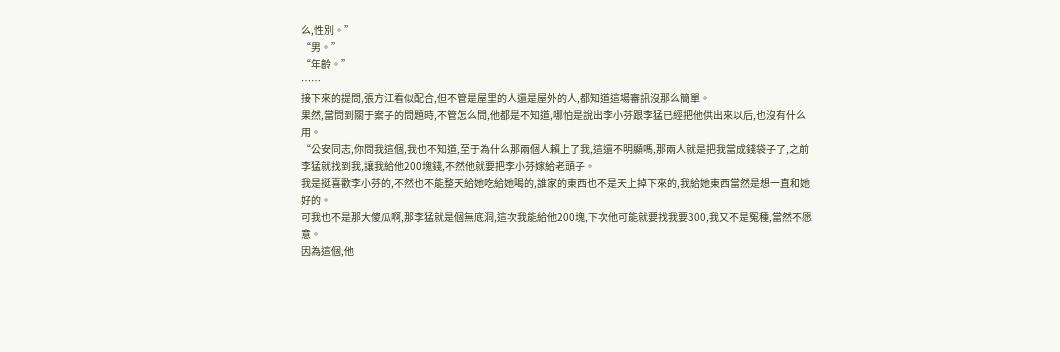么,性別。”
“男。”
“年齡。”
……
接下來的提問,張方江看似配合,但不管是屋里的人還是屋外的人,都知道這場審訊沒那么簡單。
果然,當問到關于案子的問題時,不管怎么問,他都是不知道,哪怕是說出李小芬跟李猛已經把他供出來以后,也沒有什么用。
“公安同志,你問我這個,我也不知道,至于為什么那兩個人賴上了我,這還不明顯嗎,那兩人就是把我當成錢袋子了,之前李猛就找到我,讓我給他200塊錢,不然他就要把李小芬嫁給老頭子。
我是挺喜歡李小芬的,不然也不能整天給她吃給她喝的,誰家的東西也不是天上掉下來的,我給她東西當然是想一直和她好的。
可我也不是那大傻瓜啊,那李猛就是個無底洞,這次我能給他200塊,下次他可能就要找我要300,我又不是冤種,當然不愿意。
因為這個,他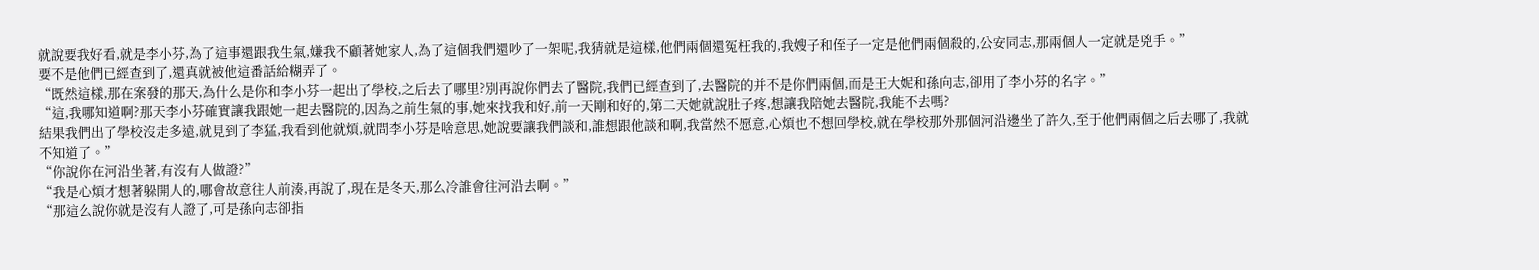就說要我好看,就是李小芬,為了這事還跟我生氣,嫌我不顧著她家人,為了這個我們還吵了一架呢,我猜就是這樣,他們兩個還冤枉我的,我嫂子和侄子一定是他們兩個殺的,公安同志,那兩個人一定就是兇手。”
要不是他們已經查到了,還真就被他這番話給糊弄了。
“既然這樣,那在案發的那天,為什么是你和李小芬一起出了學校,之后去了哪里?別再說你們去了醫院,我們已經查到了,去醫院的并不是你們兩個,而是王大妮和孫向志,卻用了李小芬的名字。”
“這,我哪知道啊?那天李小芬確實讓我跟她一起去醫院的,因為之前生氣的事,她來找我和好,前一天剛和好的,第二天她就說肚子疼,想讓我陪她去醫院,我能不去嗎?
結果我們出了學校沒走多遠,就見到了李猛,我看到他就煩,就問李小芬是啥意思,她說要讓我們談和,誰想跟他談和啊,我當然不愿意,心煩也不想回學校,就在學校那外那個河沿邊坐了許久,至于他們兩個之后去哪了,我就不知道了。”
“你說你在河沿坐著,有沒有人做證?”
“我是心煩才想著躲開人的,哪會故意往人前湊,再說了,現在是冬天,那么冷誰會往河沿去啊。”
“那這么說你就是沒有人證了,可是孫向志卻指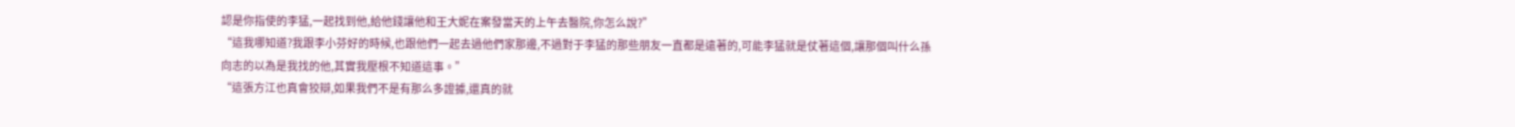認是你指使的李猛,一起找到他,給他錢讓他和王大妮在案發當天的上午去醫院,你怎么說?”
“這我哪知道?我跟李小芬好的時候,也跟他們一起去過他們家那邊,不過對于李猛的那些朋友一直都是遠著的,可能李猛就是仗著這個,讓那個叫什么孫向志的以為是我找的他,其實我壓根不知道這事。”
“這張方江也真會狡辯,如果我們不是有那么多證據,還真的就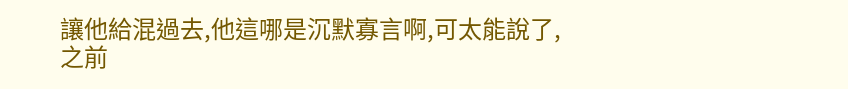讓他給混過去,他這哪是沉默寡言啊,可太能說了,之前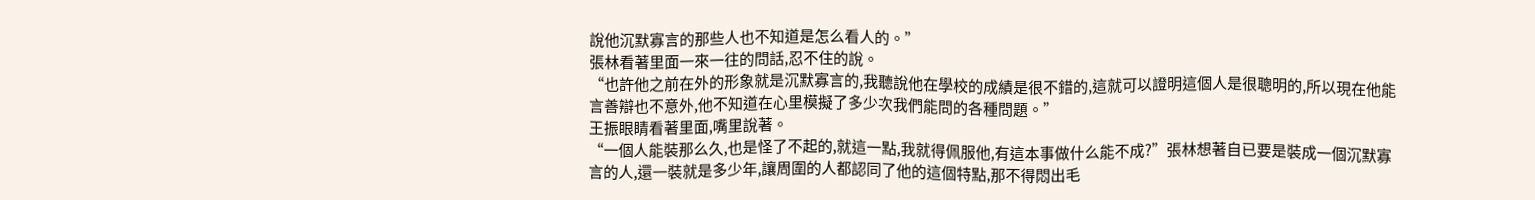說他沉默寡言的那些人也不知道是怎么看人的。”
張林看著里面一來一往的問話,忍不住的說。
“也許他之前在外的形象就是沉默寡言的,我聽說他在學校的成績是很不錯的,這就可以證明這個人是很聰明的,所以現在他能言善辯也不意外,他不知道在心里模擬了多少次我們能問的各種問題。”
王振眼睛看著里面,嘴里說著。
“一個人能裝那么久,也是怪了不起的,就這一點,我就得佩服他,有這本事做什么能不成?”張林想著自已要是裝成一個沉默寡言的人,還一裝就是多少年,讓周圍的人都認同了他的這個特點,那不得悶出毛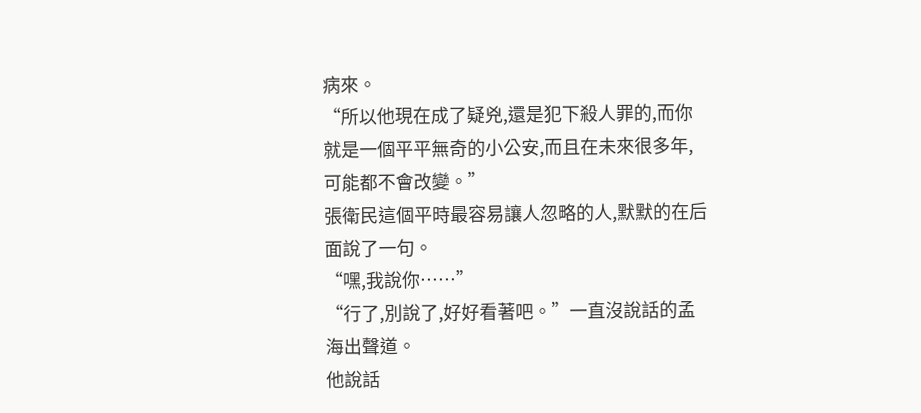病來。
“所以他現在成了疑兇,還是犯下殺人罪的,而你就是一個平平無奇的小公安,而且在未來很多年,可能都不會改變。”
張衛民這個平時最容易讓人忽略的人,默默的在后面說了一句。
“嘿,我說你……”
“行了,別說了,好好看著吧。”一直沒說話的孟海出聲道。
他說話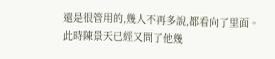還是很管用的,幾人不再多說,都看向了里面。
此時陳景天已經又問了他幾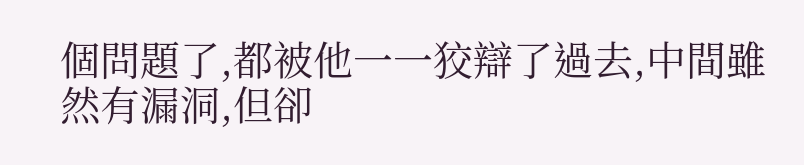個問題了,都被他一一狡辯了過去,中間雖然有漏洞,但卻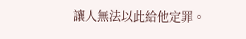讓人無法以此給他定罪。